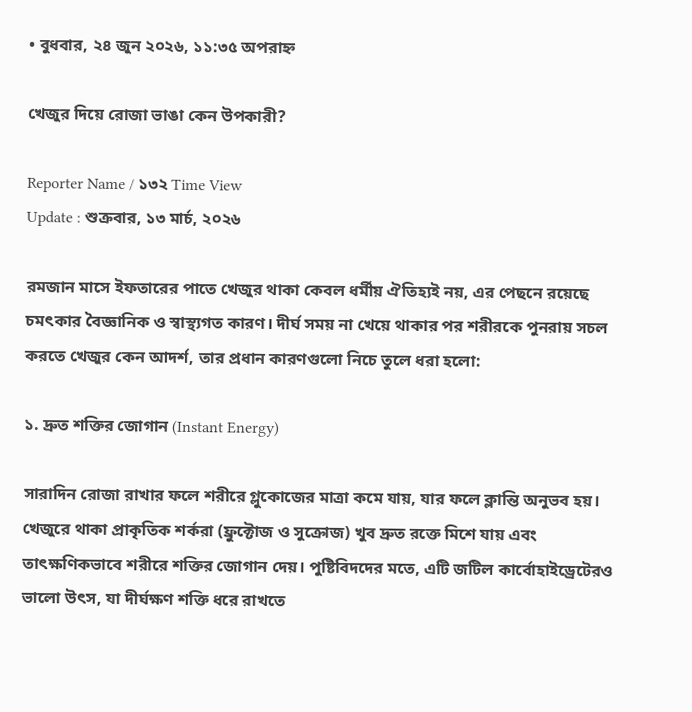• বুধবার, ২৪ জুন ২০২৬, ১১:৩৫ অপরাহ্ন

খেজুর দিয়ে রোজা ভাঙা কেন উপকারী?

Reporter Name / ১৩২ Time View
Update : শুক্রবার, ১৩ মার্চ, ২০২৬

রমজান মাসে ইফতারের পাতে খেজুর থাকা কেবল ধর্মীয় ঐতিহ্যই নয়, এর পেছনে রয়েছে চমৎকার বৈজ্ঞানিক ও স্বাস্থ্যগত কারণ। দীর্ঘ সময় না খেয়ে থাকার পর শরীরকে পুনরায় সচল করতে খেজুর কেন আদর্শ, তার প্রধান কারণগুলো নিচে তুলে ধরা হলো:

১. দ্রুত শক্তির জোগান (Instant Energy)

সারাদিন রোজা রাখার ফলে শরীরে গ্লুকোজের মাত্রা কমে যায়, যার ফলে ক্লান্তি অনুভব হয়। খেজুরে থাকা প্রাকৃতিক শর্করা (ফ্রুক্টোজ ও সুক্রোজ) খুব দ্রুত রক্তে মিশে যায় এবং তাৎক্ষণিকভাবে শরীরে শক্তির জোগান দেয়। পুষ্টিবিদদের মতে, এটি জটিল কার্বোহাইড্রেটেরও ভালো উৎস, যা দীর্ঘক্ষণ শক্তি ধরে রাখতে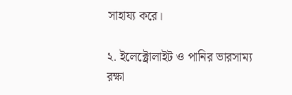সাহায্য করে।

২. ইলেক্ট্রোলাইট ও পানির ভারসাম্য রক্ষা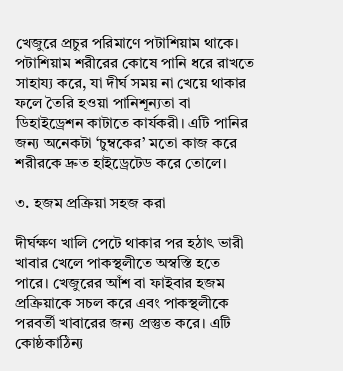খেজুরে প্রচুর পরিমাণে পটাশিয়াম থাকে। পটাশিয়াম শরীরের কোষে পানি ধরে রাখতে সাহায্য করে, যা দীর্ঘ সময় না খেয়ে থাকার ফলে তৈরি হওয়া পানিশূন্যতা বা ডিহাইড্রেশন কাটাতে কার্যকরী। এটি পানির জন্য অনেকটা ‘চুম্বকের’ মতো কাজ করে শরীরকে দ্রুত হাইড্রেটেড করে তোলে।

৩. হজম প্রক্রিয়া সহজ করা

দীর্ঘক্ষণ খালি পেটে থাকার পর হঠাৎ ভারী খাবার খেলে পাকস্থলীতে অস্বস্তি হতে পারে। খেজুরের আঁশ বা ফাইবার হজম প্রক্রিয়াকে সচল করে এবং পাকস্থলীকে পরবর্তী খাবারের জন্য প্রস্তুত করে। এটি কোষ্ঠকাঠিন্য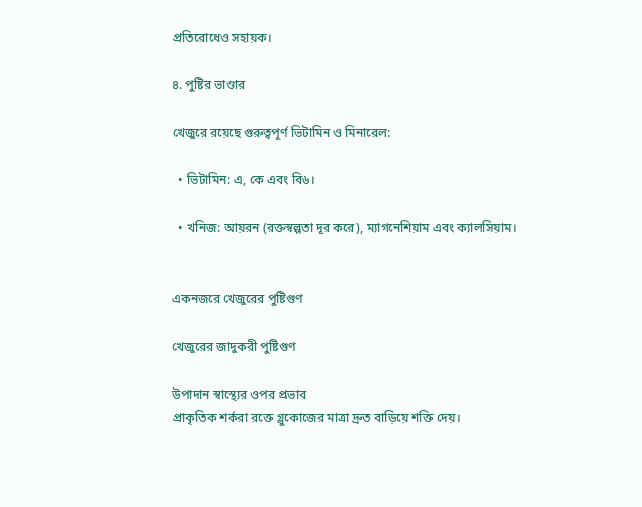প্রতিরোধেও সহায়ক।

৪. পুষ্টির ভাণ্ডার

খেজুরে রয়েছে গুরুত্বপূর্ণ ভিটামিন ও মিনারেল:

  • ভিটামিন: এ, কে এবং বি৬।

  • খনিজ: আয়রন (রক্তস্বল্পতা দূর করে), ম্যাগনেশিয়াম এবং ক্যালসিয়াম।


একনজরে খেজুরের পুষ্টিগুণ

খেজুরের জাদুকরী পুষ্টিগুণ

উপাদান স্বাস্থ্যের ওপর প্রভাব
প্রাকৃতিক শর্করা রক্তে গ্লুকোজের মাত্রা দ্রুত বাড়িয়ে শক্তি দেয়।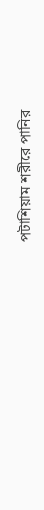পটাশিয়াম শরীরে পানির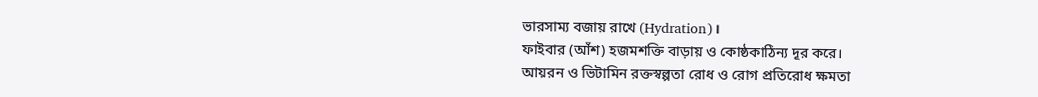ভারসাম্য বজায় রাখে (Hydration)।
ফাইবার (আঁশ) হজমশক্তি বাড়ায় ও কোষ্ঠকাঠিন্য দূর করে।
আয়রন ও ভিটামিন রক্তস্বল্পতা রোধ ও রোগ প্রতিরোধ ক্ষমতা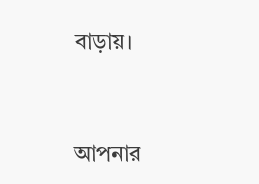বাড়ায়।


আপনার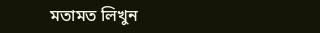মতামত লিখুন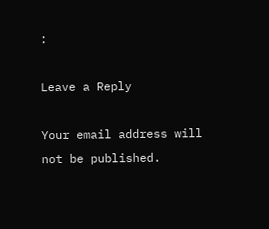:

Leave a Reply

Your email address will not be published.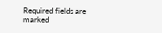Required fields are marked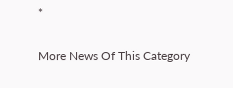*

More News Of This Category